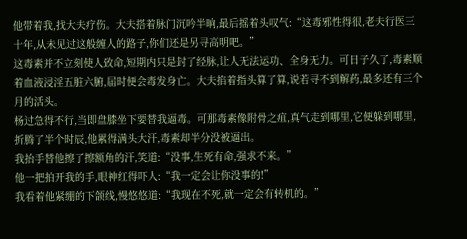他带着我,找大夫疗伤。大夫搭着脉门沉吟半晌,最后摇着头叹气:“这毒邪性得很,老夫行医三十年,从未见过这般缠人的路子,你们还是另寻高明吧。”
这毒素并不立刻使人致命,短期内只是封了经脉,让人无法运功、全身无力。可日子久了,毒素顺着血液浸淫五脏六腑,届时便会毒发身亡。大夫掐着指头算了算,说若寻不到解药,最多还有三个月的活头。
杨过急得不行,当即盘膝坐下要替我逼毒。可那毒素像附骨之疽,真气走到哪里,它便躲到哪里,折腾了半个时辰,他累得满头大汗,毒素却半分没被逼出。
我抬手替他擦了擦额角的汗,笑道:“没事,生死有命,强求不来。”
他一把拍开我的手,眼神红得吓人:“我一定会让你没事的!”
我看着他紧绷的下颌线,慢悠悠道:“我现在不死,就一定会有转机的。”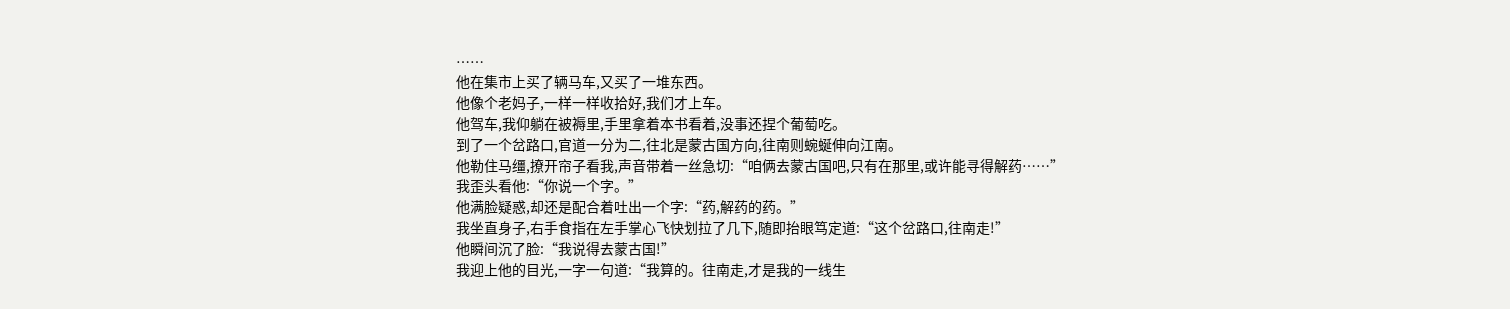……
他在集市上买了辆马车,又买了一堆东西。
他像个老妈子,一样一样收拾好,我们才上车。
他驾车,我仰躺在被褥里,手里拿着本书看着,没事还捏个葡萄吃。
到了一个岔路口,官道一分为二,往北是蒙古国方向,往南则蜿蜒伸向江南。
他勒住马缰,撩开帘子看我,声音带着一丝急切:“咱俩去蒙古国吧,只有在那里,或许能寻得解药……”
我歪头看他:“你说一个字。”
他满脸疑惑,却还是配合着吐出一个字:“药,解药的药。”
我坐直身子,右手食指在左手掌心飞快划拉了几下,随即抬眼笃定道:“这个岔路口,往南走!”
他瞬间沉了脸:“我说得去蒙古国!”
我迎上他的目光,一字一句道:“我算的。往南走,才是我的一线生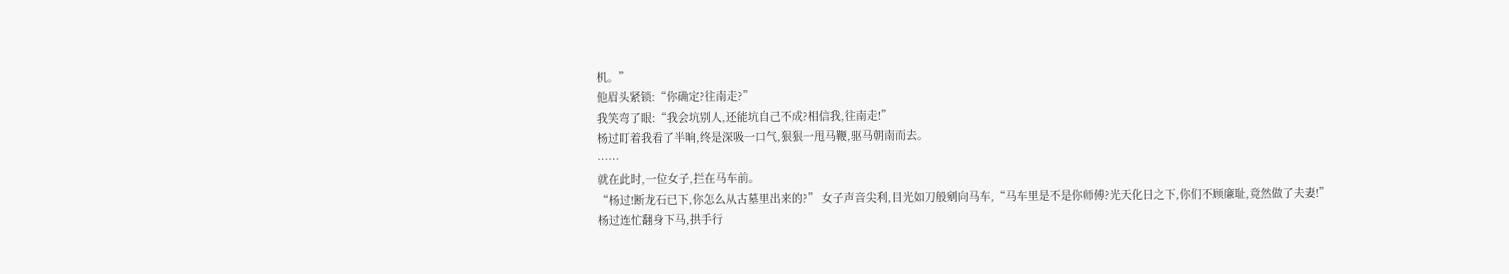机。”
他眉头紧锁:“你确定?往南走?”
我笑弯了眼:“我会坑别人,还能坑自己不成?相信我,往南走!”
杨过盯着我看了半晌,终是深吸一口气,狠狠一甩马鞭,驱马朝南而去。
……
就在此时,一位女子,拦在马车前。
“杨过!断龙石已下,你怎么从古墓里出来的?” 女子声音尖利,目光如刀般剜向马车,“马车里是不是你师傅?光天化日之下,你们不顾廉耻,竟然做了夫妻!”
杨过连忙翻身下马,拱手行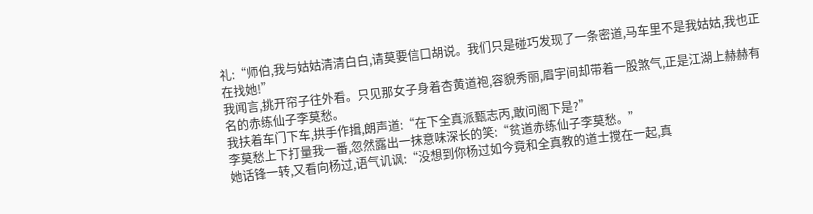礼:“师伯,我与姑姑清清白白,请莫要信口胡说。我们只是碰巧发现了一条密道,马车里不是我姑姑,我也正在找她!”
我闻言,挑开帘子往外看。只见那女子身着杏黄道袍,容貌秀丽,眉宇间却带着一股煞气,正是江湖上赫赫有名的赤练仙子李莫愁。
我扶着车门下车,拱手作揖,朗声道:“在下全真派甄志丙,敢问阁下是?”
李莫愁上下打量我一番,忽然露出一抹意味深长的笑:“贫道赤练仙子李莫愁。”
她话锋一转,又看向杨过,语气讥讽:“没想到你杨过如今竟和全真教的道士搅在一起,真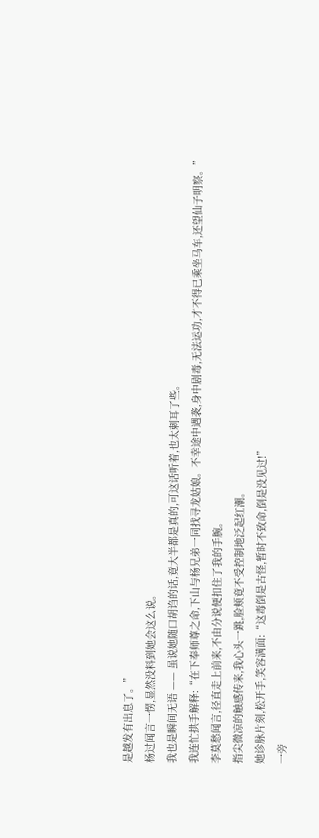是越发有出息了。”
杨过闻言一愣,显然没料到她会这么说。
我也是瞬间无语 —— 虽说她随口胡诌的话,竟大半都是真的,可这话听着,也太刺耳了些。
我连忙拱手解释:“在下奉师尊之命,下山与杨兄弟一同找寻龙姑娘。不幸途中遇袭,身中剧毒,无法运功,才不得已乘坐马车,还望仙子明察。”
李莫愁闻言,径直走上前来,不由分说便扣住了我的手腕。
指尖微凉的触感传来,我心头一跳,脸颊竟不受控制地泛起红潮。
她诊脉片刻,松开手,笑容满面:“这毒倒是古怪,暂时不致命,倒是没见过!”
一旁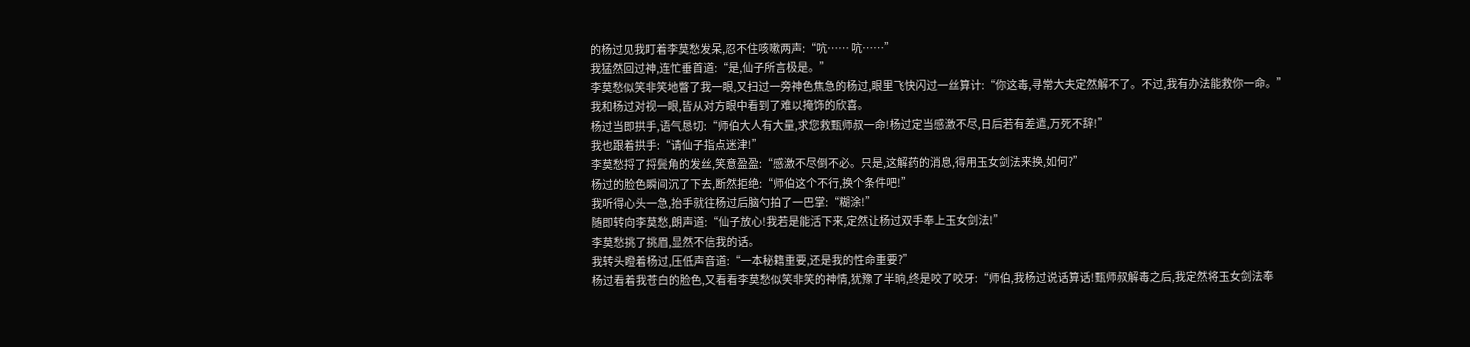的杨过见我盯着李莫愁发呆,忍不住咳嗽两声:“吭…… 吭……”
我猛然回过神,连忙垂首道:“是,仙子所言极是。”
李莫愁似笑非笑地瞥了我一眼,又扫过一旁神色焦急的杨过,眼里飞快闪过一丝算计:“你这毒,寻常大夫定然解不了。不过,我有办法能救你一命。”
我和杨过对视一眼,皆从对方眼中看到了难以掩饰的欣喜。
杨过当即拱手,语气恳切:“师伯大人有大量,求您救甄师叔一命!杨过定当感激不尽,日后若有差遣,万死不辞!”
我也跟着拱手:“请仙子指点迷津!”
李莫愁捋了捋鬓角的发丝,笑意盈盈:“感激不尽倒不必。只是,这解药的消息,得用玉女剑法来换,如何?”
杨过的脸色瞬间沉了下去,断然拒绝:“师伯这个不行,换个条件吧!”
我听得心头一急,抬手就往杨过后脑勺拍了一巴掌:“糊涂!”
随即转向李莫愁,朗声道:“仙子放心!我若是能活下来,定然让杨过双手奉上玉女剑法!”
李莫愁挑了挑眉,显然不信我的话。
我转头瞪着杨过,压低声音道:“一本秘籍重要,还是我的性命重要?”
杨过看着我苍白的脸色,又看看李莫愁似笑非笑的神情,犹豫了半晌,终是咬了咬牙:“师伯,我杨过说话算话!甄师叔解毒之后,我定然将玉女剑法奉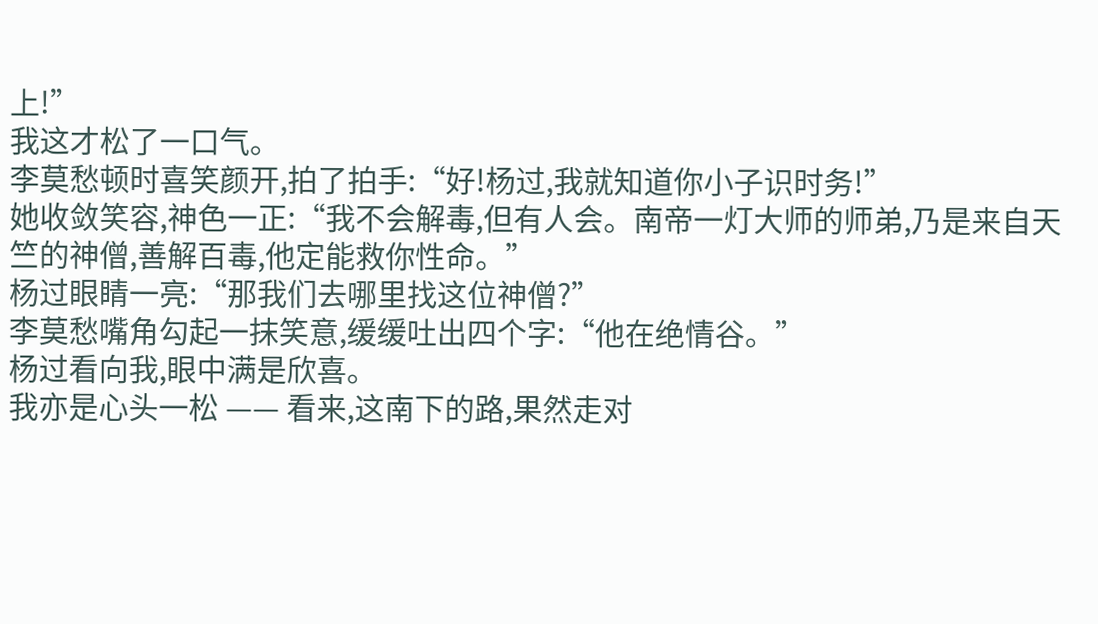上!”
我这才松了一口气。
李莫愁顿时喜笑颜开,拍了拍手:“好!杨过,我就知道你小子识时务!”
她收敛笑容,神色一正:“我不会解毒,但有人会。南帝一灯大师的师弟,乃是来自天竺的神僧,善解百毒,他定能救你性命。”
杨过眼睛一亮:“那我们去哪里找这位神僧?”
李莫愁嘴角勾起一抹笑意,缓缓吐出四个字:“他在绝情谷。”
杨过看向我,眼中满是欣喜。
我亦是心头一松 —— 看来,这南下的路,果然走对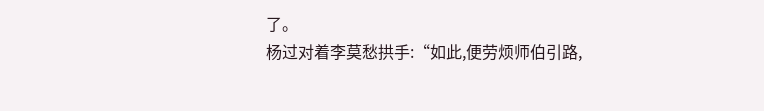了。
杨过对着李莫愁拱手:“如此,便劳烦师伯引路,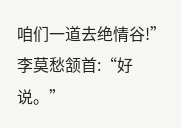咱们一道去绝情谷!”
李莫愁颔首:“好说。”